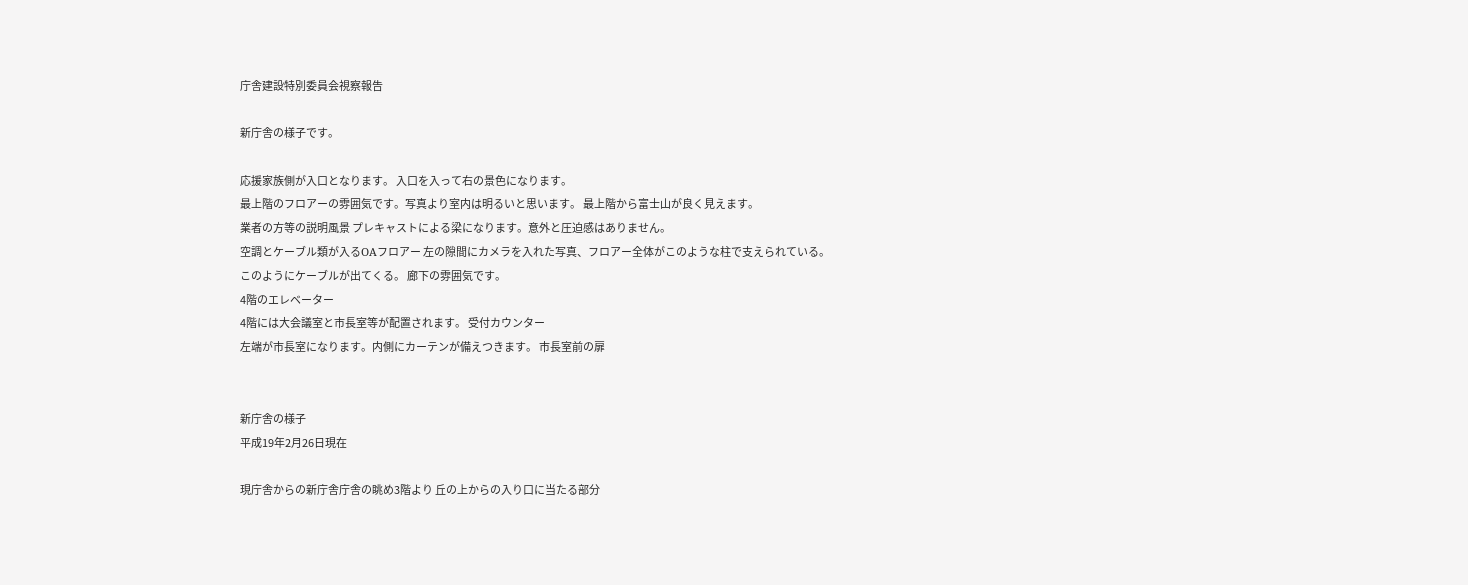庁舎建設特別委員会視察報告

新庁舎の様子です。

応援家族側が入口となります。 入口を入って右の景色になります。
最上階のフロアーの雰囲気です。写真より室内は明るいと思います。 最上階から富士山が良く見えます。
業者の方等の説明風景 プレキャストによる梁になります。意外と圧迫感はありません。
空調とケーブル類が入るOAフロアー 左の隙間にカメラを入れた写真、フロアー全体がこのような柱で支えられている。
このようにケーブルが出てくる。 廊下の雰囲気です。
4階のエレベーター
4階には大会議室と市長室等が配置されます。 受付カウンター
左端が市長室になります。内側にカーテンが備えつきます。 市長室前の扉


新庁舎の様子
平成19年2月26日現在

現庁舎からの新庁舎庁舎の眺め3階より 丘の上からの入り口に当たる部分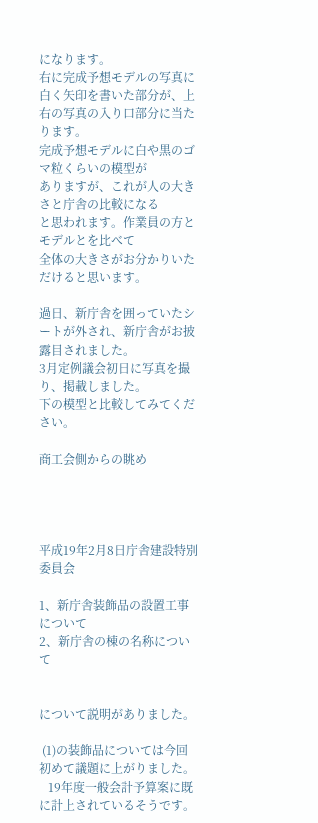になります。
右に完成予想モデルの写真に白く矢印を書いた部分が、上右の写真の入り口部分に当たります。
完成予想モデルに白や黒のゴマ粒くらいの模型が
ありますが、これが人の大きさと庁舎の比較になる
と思われます。作業員の方とモデルとを比べて
全体の大きさがお分かりいただけると思います。

過日、新庁舎を囲っていたシートが外され、新庁舎がお披露目されました。
3月定例議会初日に写真を撮り、掲載しました。
下の模型と比較してみてください。

商工会側からの眺め




平成19年2月8日庁舎建設特別委員会

1、新庁舎装飾品の設置工事について
2、新庁舎の棟の名称について


について説明がありました。

 (1)の装飾品については今回初めて議題に上がりました。
   19年度一般会計予算案に既に計上されているそうです。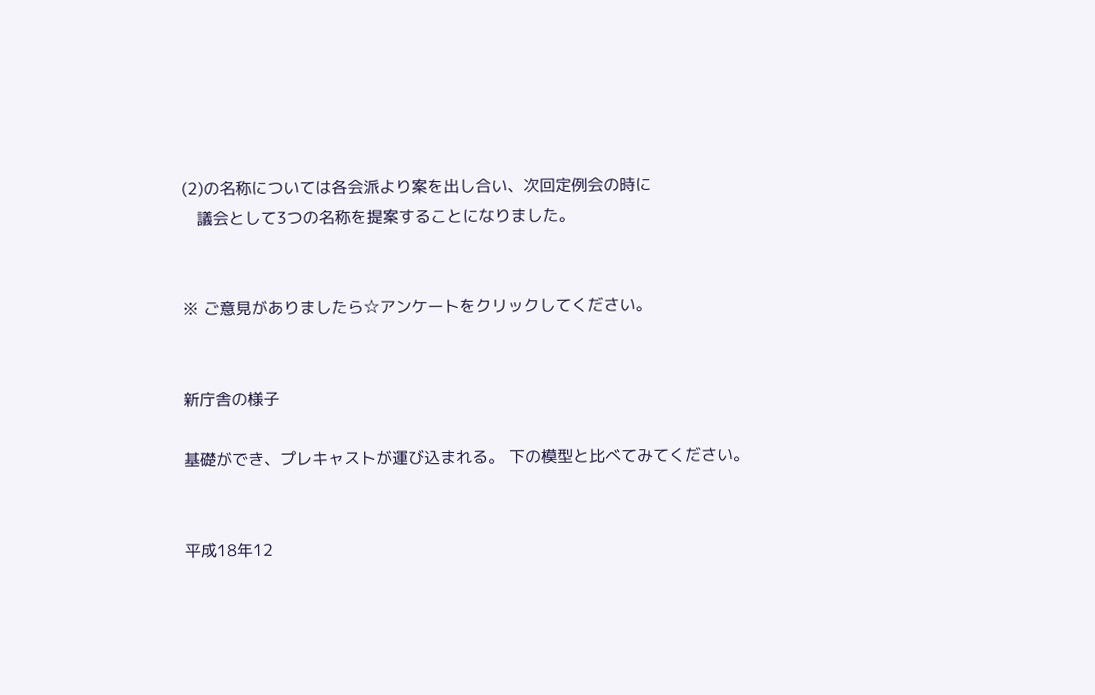(2)の名称については各会派より案を出し合い、次回定例会の時に
   議会として3つの名称を提案することになりました。


※ ご意見がありましたら☆アンケートをクリックしてください。


新庁舎の様子

基礎ができ、プレキャストが運び込まれる。 下の模型と比べてみてください。


平成18年12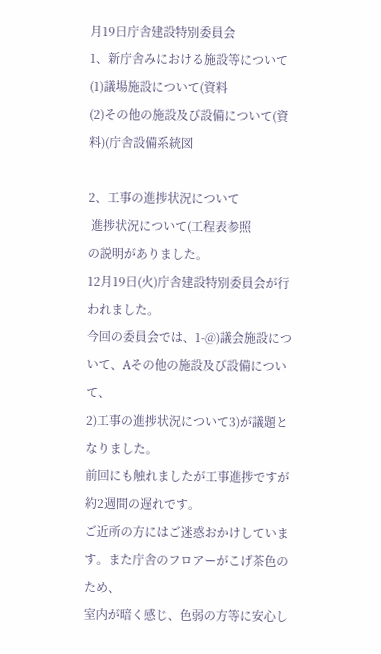月19日庁舎建設特別委員会
1、新庁舎みにおける施設等について
(1)議場施設について(資料
(2)その他の施設及び設備について(資料)(庁舎設備系統図

2、工事の進捗状況について
 進捗状況について(工程表参照
の説明がありました。
12月19日(火)庁舎建設特別委員会が行われました。
今回の委員会では、1-@)議会施設について、Aその他の施設及び設備について、
2)工事の進捗状況について3)が議題となりました。
前回にも触れましたが工事進捗ですが約2週間の遅れです。
ご近所の方にはご迷惑おかけしています。また庁舎のフロアーがこげ茶色のため、
室内が暗く感じ、色弱の方等に安心し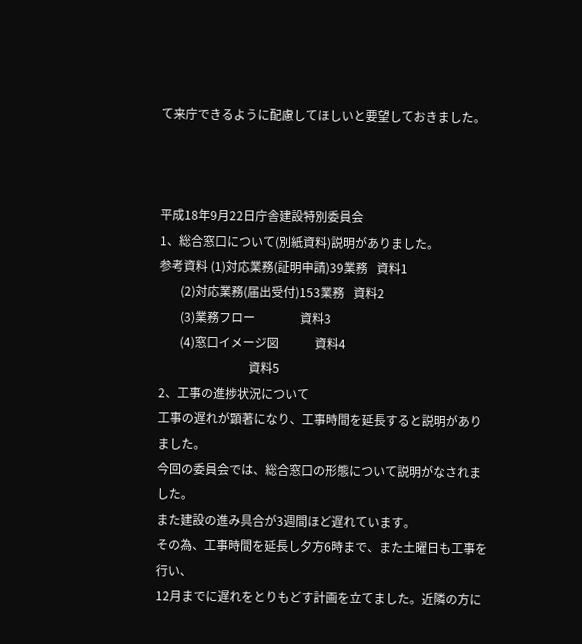て来庁できるように配慮してほしいと要望しておきました。



平成18年9月22日庁舎建設特別委員会
1、総合窓口について(別紙資料)説明がありました。
参考資料 (1)対応業務(証明申請)39業務   資料1
       (2)対応業務(届出受付)153業務   資料2
       (3)業務フロー               資料3
       (4)窓口イメージ図            資料4
                              資料5
2、工事の進捗状況について
工事の遅れが顕著になり、工事時間を延長すると説明がありました。
今回の委員会では、総合窓口の形態について説明がなされました。
また建設の進み具合が3週間ほど遅れています。
その為、工事時間を延長し夕方6時まで、また土曜日も工事を行い、
12月までに遅れをとりもどす計画を立てました。近隣の方に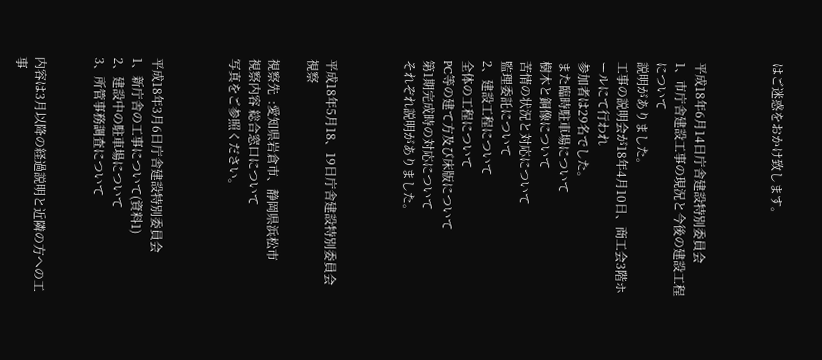はご迷惑をおかけ致します。



平成18年6月14日庁舎建設特別委員会
1、市庁舎建設工事の現況と今後の建設工程について
説明がありました。
工事の説明会が18年4月10日、商工会3階ホールにて行われ
参加者は29名でした。
また臨時駐車場について
樹木と銅像について
苦情の状況と対応について
監理委託について
2、建設工程について
全体の工程について
PC等の建て方及び床版について
第1期完成時の対応について
それぞれ説明がありました。



平成18年5月18、19日庁舎建設特別委員会視察

視察先  :愛知県岩倉市、静岡県浜松市
視察内容 総合窓口について
写真をご参照ください。



平成18年3月6日庁舎建設特別委員会
1、新庁舎の工事について(資料1)
2、建設中の駐車場について
3、所管事務調査について


内容は3月以降の経過説明と近隣の方への工事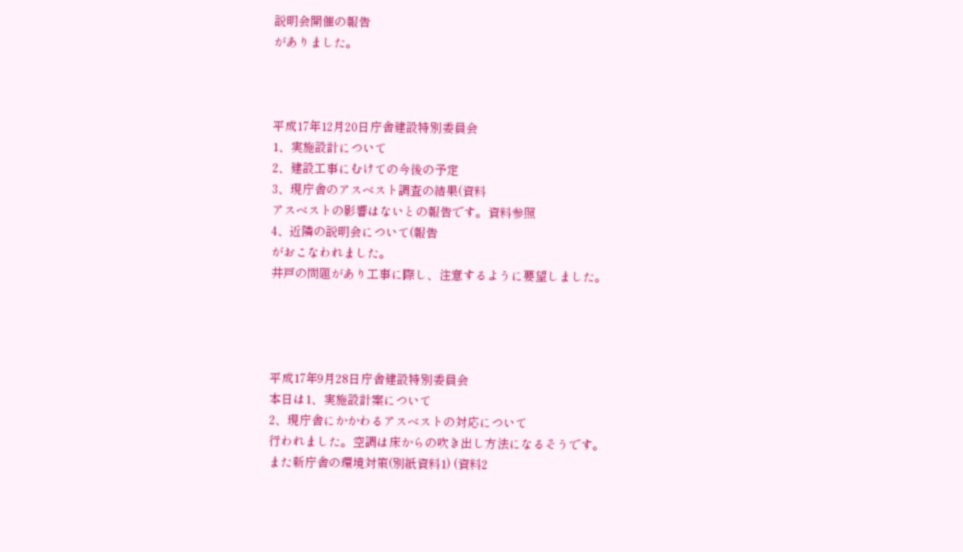説明会開催の報告
がありました。



平成17年12月20日庁舎建設特別委員会
1、実施設計について
2、建設工事にむけての今後の予定
3、現庁舎のアスベスト調査の結果(資料
アスベストの影響はないとの報告です。資料参照
4、近隣の説明会について(報告
がおこなわれました。
井戸の問題があり工事に際し、注意するように要望しました。




平成17年9月28日庁舎建設特別委員会
本日は1、実施設計案について
2、現庁舎にかかわるアスベストの対応について
行われました。空調は床からの吹き出し方法になるそうです。
また新庁舎の環境対策(別紙資料1) (資料2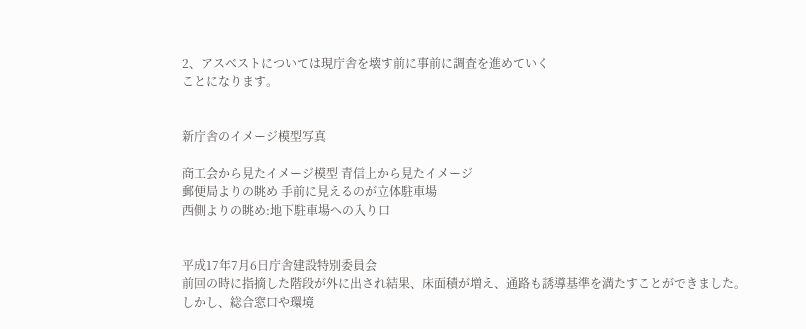2、アスベストについては現庁舎を壊す前に事前に調査を進めていく
ことになります。


新庁舎のイメージ模型写真

商工会から見たイメージ模型 青信上から見たイメージ
郵便局よりの眺め 手前に見えるのが立体駐車場
西側よりの眺め:地下駐車場への入り口


平成17年7月6日庁舎建設特別委員会
前回の時に指摘した階段が外に出され結果、床面積が増え、通路も誘導基準を満たすことができました。
しかし、総合窓口や環境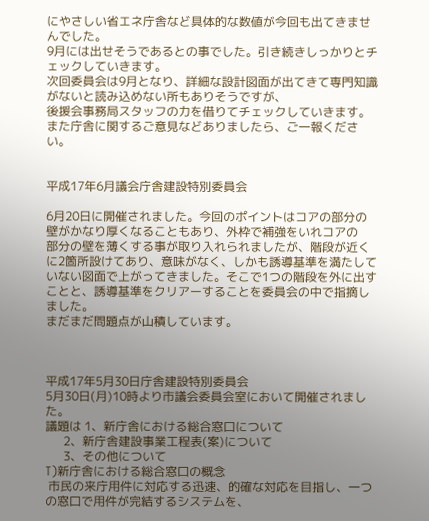にやさしい省エネ庁舎など具体的な数値が今回も出てきませんでした。
9月には出せそうであるとの事でした。引き続きしっかりとチェックしていきます。
次回委員会は9月となり、詳細な設計図面が出てきて専門知識がないと読み込めない所もありそうですが、
後援会事務局スタッフの力を借りてチェックしていきます。
また庁舎に関するご意見などありましたら、ご一報ください。


平成17年6月議会庁舎建設特別委員会

6月20日に開催されました。今回のポイントはコアの部分の壁がかなり厚くなることもあり、外枠で補強をいれコアの
部分の壁を薄くする事が取り入れられましたが、階段が近くに2箇所設けてあり、意味がなく、しかも誘導基準を満たして
いない図面で上がってきました。そこで1つの階段を外に出すことと、誘導基準をクリアーすることを委員会の中で指摘しました。
まだまだ問題点が山積しています。



平成17年5月30日庁舎建設特別委員会
5月30日(月)10時より市議会委員会室において開催されました。
議題は 1、新庁舎における総合窓口について
      2、新庁舎建設事業工程表(案)について
      3、その他について
T)新庁舎における総合窓口の概念
 市民の来庁用件に対応する迅速、的確な対応を目指し、一つの窓口で用件が完結するシステムを、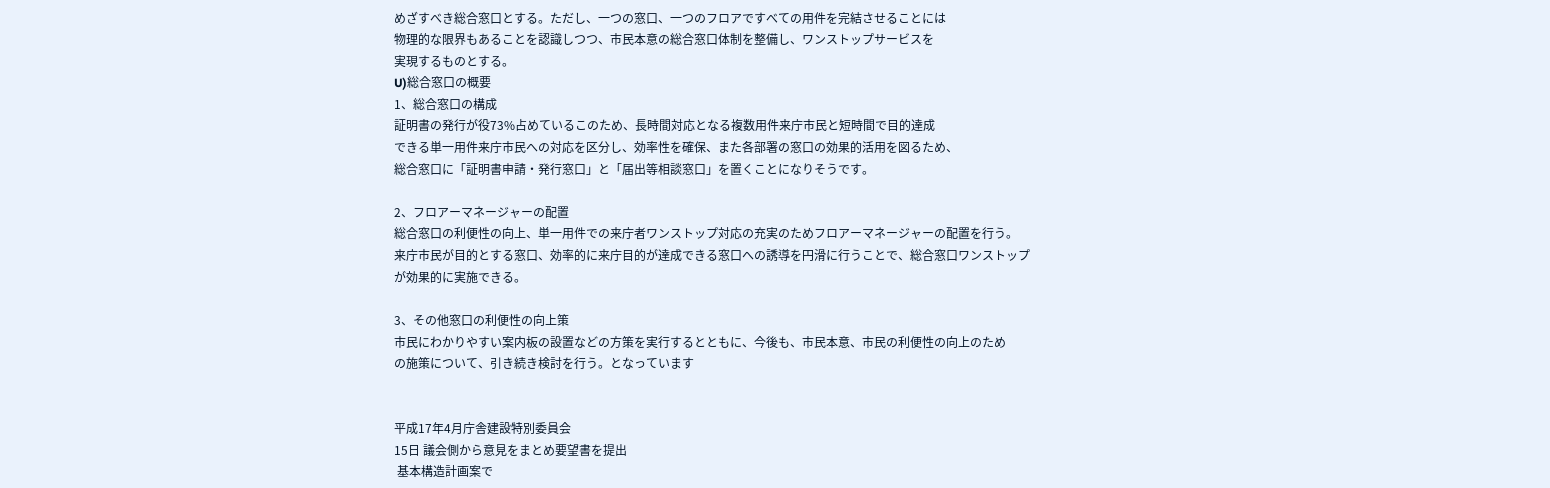めざすべき総合窓口とする。ただし、一つの窓口、一つのフロアですべての用件を完結させることには
物理的な限界もあることを認識しつつ、市民本意の総合窓口体制を整備し、ワンストップサービスを
実現するものとする。
U)総合窓口の概要
1、総合窓口の構成
証明書の発行が役73%占めているこのため、長時間対応となる複数用件来庁市民と短時間で目的達成
できる単一用件来庁市民への対応を区分し、効率性を確保、また各部署の窓口の効果的活用を図るため、
総合窓口に「証明書申請・発行窓口」と「届出等相談窓口」を置くことになりそうです。

2、フロアーマネージャーの配置
総合窓口の利便性の向上、単一用件での来庁者ワンストップ対応の充実のためフロアーマネージャーの配置を行う。
来庁市民が目的とする窓口、効率的に来庁目的が達成できる窓口への誘導を円滑に行うことで、総合窓口ワンストップ
が効果的に実施できる。

3、その他窓口の利便性の向上策
市民にわかりやすい案内板の設置などの方策を実行するとともに、今後も、市民本意、市民の利便性の向上のため
の施策について、引き続き検討を行う。となっています


平成17年4月庁舎建設特別委員会
15日 議会側から意見をまとめ要望書を提出
 基本構造計画案で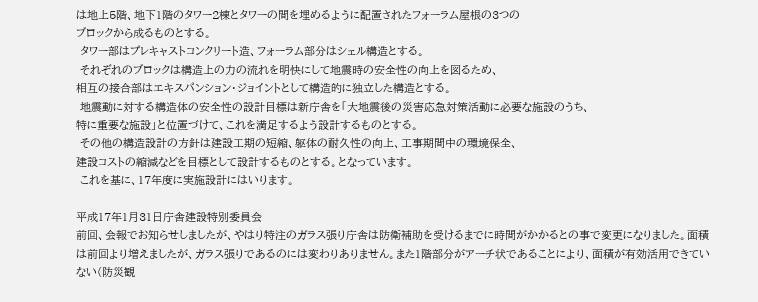は地上5階、地下1階のタワー2棟とタワーの間を埋めるように配置されたフォーラム屋根の3つの
ブロックから成るものとする。
 タワー部はプレキャストコンクリート造、フォーラム部分はシェル構造とする。
 それぞれのブロックは構造上の力の流れを明快にして地震時の安全性の向上を図るため、
相互の接合部はエキスパンション・ジョイントとして構造的に独立した構造とする。
 地震動に対する構造体の安全性の設計目標は新庁舎を「大地震後の災害応急対策活動に必要な施設のうち、
特に重要な施設」と位置づけて、これを満足するよう設計するものとする。
 その他の構造設計の方針は建設工期の短縮、躯体の耐久性の向上、工事期間中の環境保全、
建設コストの縮減などを目標として設計するものとする。となっています。
 これを基に、17年度に実施設計にはいります。

平成17年1月31日庁舎建設特別委員会
前回、会報でお知らせしましたが、やはり特注のガラス張り庁舎は防衛補助を受けるまでに時間がかかるとの事で変更になりました。面積は前回より増えましたが、ガラス張りであるのには変わりありません。また1階部分がアーチ状であることにより、面積が有効活用できていない(防災観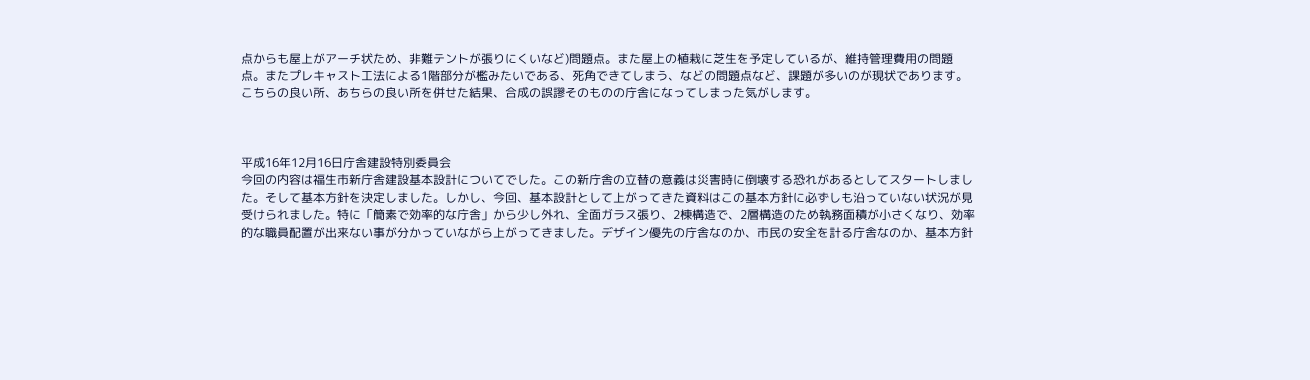点からも屋上がアーチ状ため、非難テントが張りにくいなど)問題点。また屋上の植栽に芝生を予定しているが、維持管理費用の問題点。またプレキャスト工法による1階部分が檻みたいである、死角できてしまう、などの問題点など、課題が多いのが現状であります。こちらの良い所、あちらの良い所を併せた結果、合成の誤謬そのものの庁舎になってしまった気がします。



平成16年12月16日庁舎建設特別委員会
今回の内容は福生市新庁舎建設基本設計についてでした。この新庁舎の立替の意義は災害時に倒壊する恐れがあるとしてスタートしました。そして基本方針を決定しました。しかし、今回、基本設計として上がってきた資料はこの基本方針に必ずしも沿っていない状況が見受けられました。特に「簡素で効率的な庁舎」から少し外れ、全面ガラス張り、2棟構造で、2層構造のため執務面積が小さくなり、効率的な職員配置が出来ない事が分かっていながら上がってきました。デザイン優先の庁舎なのか、市民の安全を計る庁舎なのか、基本方針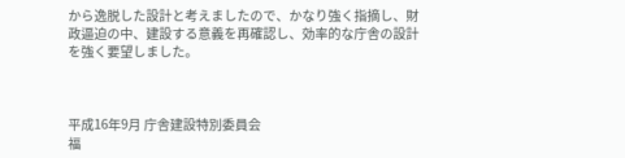から逸脱した設計と考えましたので、かなり強く指摘し、財政逼迫の中、建設する意義を再確認し、効率的な庁舎の設計を強く要望しました。



平成16年9月 庁舎建設特別委員会
福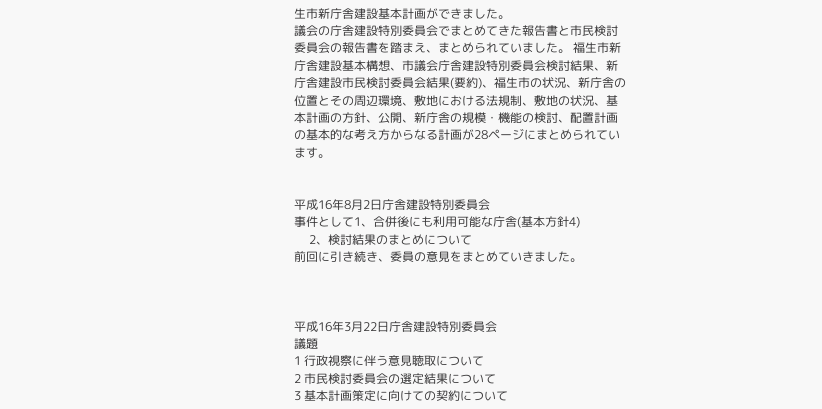生市新庁舎建設基本計画ができました。
議会の庁舎建設特別委員会でまとめてきた報告書と市民検討委員会の報告書を踏まえ、まとめられていました。 福生市新庁舎建設基本構想、市議会庁舎建設特別委員会検討結果、新庁舎建設市民検討委員会結果(要約)、福生市の状況、新庁舎の位置とその周辺環境、敷地における法規制、敷地の状況、基本計画の方針、公開、新庁舎の規模・機能の検討、配置計画の基本的な考え方からなる計画が28ページにまとめられています。


平成16年8月2日庁舎建設特別委員会
事件として1、合併後にも利用可能な庁舎(基本方針4)
     2、検討結果のまとめについて
前回に引き続き、委員の意見をまとめていきました。



平成16年3月22日庁舎建設特別委員会
議題
1 行政視察に伴う意見聴取について
2 市民検討委員会の選定結果について
3 基本計画策定に向けての契約について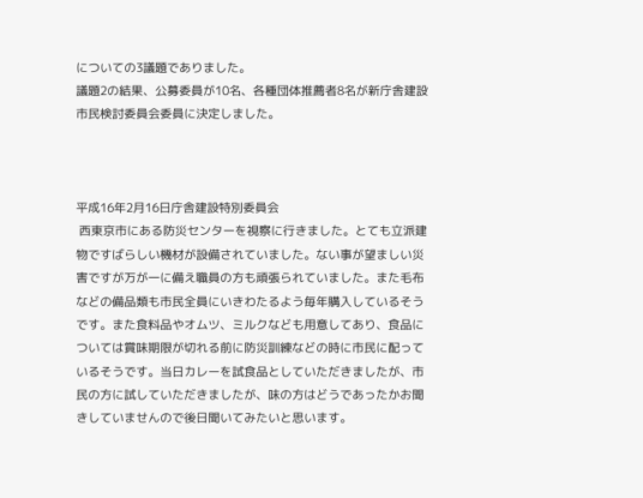についての3議題でありました。
議題2の結果、公募委員が10名、各種団体推薦者8名が新庁舎建設市民検討委員会委員に決定しました。



平成16年2月16日庁舎建設特別委員会
 西東京市にある防災センターを視察に行きました。とても立派建物ですばらしい機材が設備されていました。ない事が望ましい災害ですが万が一に備え職員の方も頑張られていました。また毛布などの備品類も市民全員にいきわたるよう毎年購入しているそうです。また食料品やオムツ、ミルクなども用意してあり、食品については賞味期限が切れる前に防災訓練などの時に市民に配っているそうです。当日カレーを試食品としていただきましたが、市民の方に試していただきましたが、味の方はどうであったかお聞きしていませんので後日聞いてみたいと思います。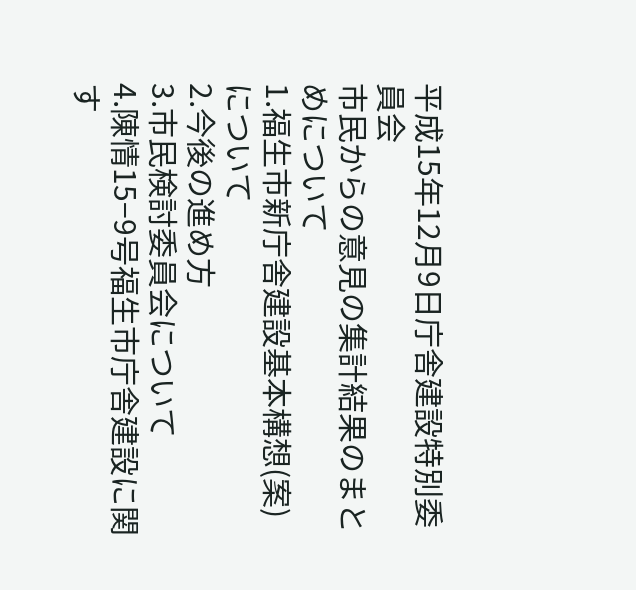平成15年12月9日庁舎建設特別委員会
市民からの意見の集計結果のまとめについて
1.福生市新庁舎建設基本構想(案)について
2.今後の進め方
3.市民検討委員会について
4.陳情15−9号福生市庁舎建設に関す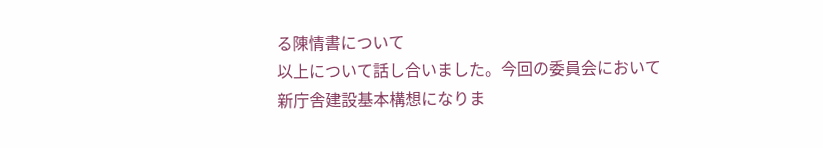る陳情書について
以上について話し合いました。今回の委員会において新庁舎建設基本構想になりま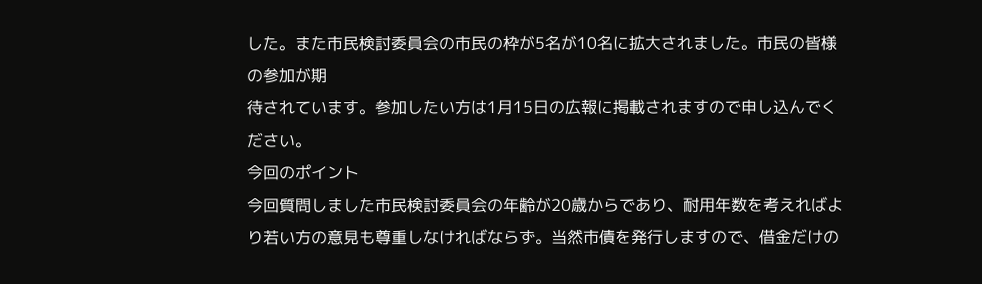した。また市民検討委員会の市民の枠が5名が10名に拡大されました。市民の皆様の参加が期
待されています。参加したい方は1月15日の広報に掲載されますので申し込んでください。
今回のポイント
今回質問しました市民検討委員会の年齢が20歳からであり、耐用年数を考えればより若い方の意見も尊重しなければならず。当然市債を発行しますので、借金だけの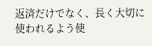返済だけでなく、長く大切に使われるよう使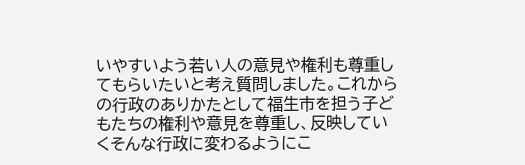いやすいよう若い人の意見や権利も尊重してもらいたいと考え質問しました。これからの行政のありかたとして福生市を担う子どもたちの権利や意見を尊重し、反映していくそんな行政に変わるようにこ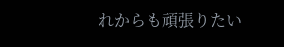れからも頑張りたい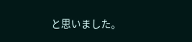と思いました。